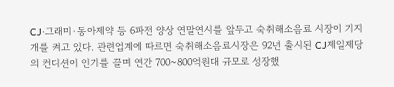CJ·그래미·동아제약 등 6파전 양상 연말연시를 앞두고 숙취해소음료 시장이 기지개를 켜고 있다. 관련업계에 따르면 숙취해소음료시장은 92년 출시된 CJ제일제당의 컨디션이 인기를 끌며 연간 700~800억원대 규모로 성장했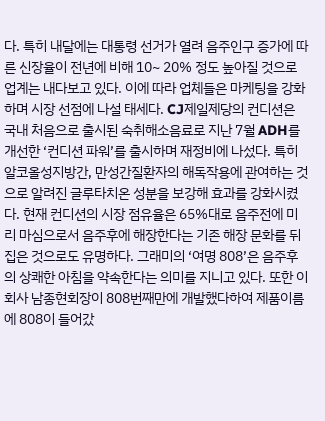다. 특히 내달에는 대통령 선거가 열려 음주인구 증가에 따른 신장율이 전년에 비해 10~ 20% 정도 높아질 것으로 업계는 내다보고 있다. 이에 따라 업체들은 마케팅을 강화하며 시장 선점에 나설 태세다. CJ제일제당의 컨디션은 국내 처음으로 출시된 숙취해소음료로 지난 7월 ADH를 개선한 ‘컨디션 파워’를 출시하며 재정비에 나섰다. 특히 알코올성지방간, 만성간질환자의 해독작용에 관여하는 것으로 알려진 글루타치온 성분을 보강해 효과를 강화시켰다. 현재 컨디션의 시장 점유율은 65%대로 음주전에 미리 마심으로서 음주후에 해장한다는 기존 해장 문화를 뒤집은 것으로도 유명하다. 그래미의 ‘여명 808’은 음주후의 상쾌한 아침을 약속한다는 의미를 지니고 있다. 또한 이 회사 남종현회장이 808번째만에 개발했다하여 제품이름에 808이 들어갔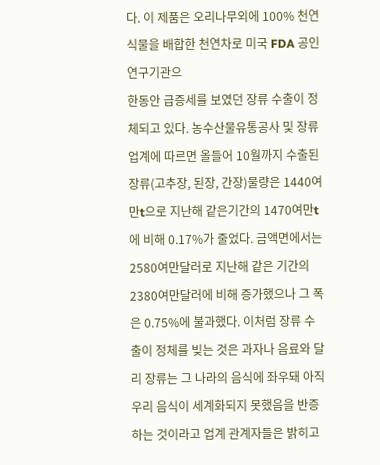다. 이 제품은 오리나무외에 100% 천연식물을 배합한 천연차로 미국 FDA 공인 연구기관으
한동안 급증세를 보였던 장류 수출이 정체되고 있다. 농수산물유통공사 및 장류업계에 따르면 올들어 10월까지 수출된 장류(고추장, 된장, 간장)물량은 1440여만t으로 지난해 같은기간의 1470여만t에 비해 0.17%가 줄었다. 금액면에서는 2580여만달러로 지난해 같은 기간의 2380여만달러에 비해 증가했으나 그 폭은 0.75%에 불과했다. 이처럼 장류 수출이 정체를 빚는 것은 과자나 음료와 달리 장류는 그 나라의 음식에 좌우돼 아직 우리 음식이 세계화되지 못했음을 반증하는 것이라고 업계 관계자들은 밝히고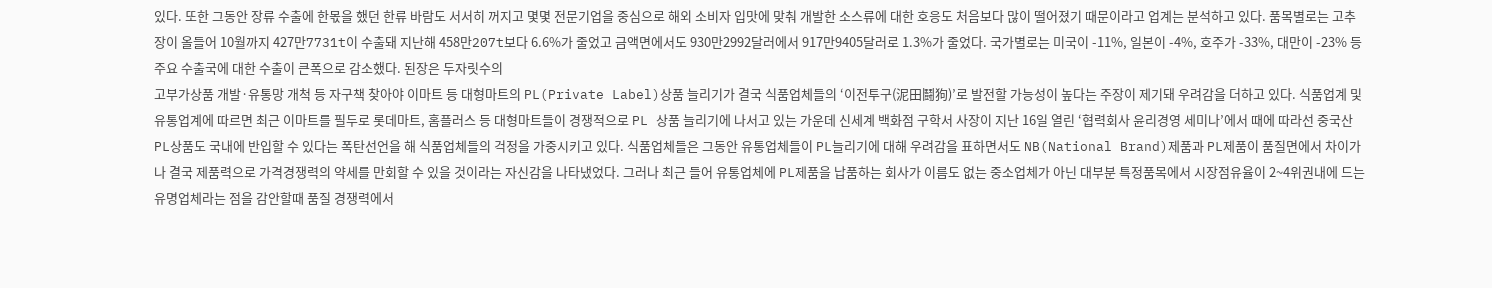있다. 또한 그동안 장류 수출에 한몫을 했던 한류 바람도 서서히 꺼지고 몇몇 전문기업을 중심으로 해외 소비자 입맛에 맞춰 개발한 소스류에 대한 호응도 처음보다 많이 떨어졌기 때문이라고 업계는 분석하고 있다. 품목별로는 고추장이 올들어 10월까지 427만7731t이 수출돼 지난해 458만207t보다 6.6%가 줄었고 금액면에서도 930만2992달러에서 917만9405달러로 1.3%가 줄었다. 국가별로는 미국이 -11%, 일본이 -4%, 호주가 -33%, 대만이 -23% 등 주요 수출국에 대한 수출이 큰폭으로 감소했다. 된장은 두자릿수의
고부가상품 개발·유통망 개척 등 자구책 찾아야 이마트 등 대형마트의 PL(Private Label)상품 늘리기가 결국 식품업체들의 ‘이전투구(泥田鬪狗)’로 발전할 가능성이 높다는 주장이 제기돼 우려감을 더하고 있다. 식품업계 및 유통업계에 따르면 최근 이마트를 필두로 롯데마트, 홈플러스 등 대형마트들이 경쟁적으로 PL 상품 늘리기에 나서고 있는 가운데 신세계 백화점 구학서 사장이 지난 16일 열린 ‘협력회사 윤리경영 세미나’에서 때에 따라선 중국산 PL상품도 국내에 반입할 수 있다는 폭탄선언을 해 식품업체들의 걱정을 가중시키고 있다. 식품업체들은 그동안 유통업체들이 PL늘리기에 대해 우려감을 표하면서도 NB(National Brand)제품과 PL제품이 품질면에서 차이가 나 결국 제품력으로 가격경쟁력의 약세를 만회할 수 있을 것이라는 자신감을 나타냈었다. 그러나 최근 들어 유통업체에 PL제품을 납품하는 회사가 이름도 없는 중소업체가 아닌 대부분 특정품목에서 시장점유율이 2~4위권내에 드는 유명업체라는 점을 감안할때 품질 경쟁력에서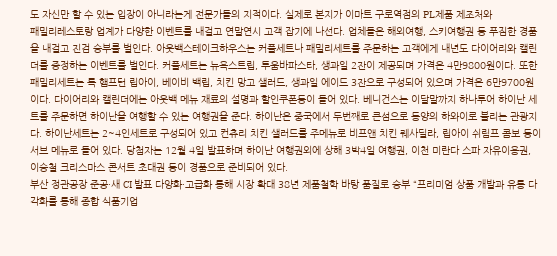도 자신만 할 수 있는 입장이 아니라는게 전문가들의 지적이다. 실제로 본지가 이마트 구로역점의 PL제품 제조처와
패밀리레스토랑 업계가 다양한 이벤트를 내걸고 연말연시 고객 잡기에 나선다. 업체들은 해외여행, 스키여행권 등 푸짐한 경품을 내걸고 진검 승부를 벌인다. 아웃백스테이크하우스는 커플세트나 패밀리세트를 주문하는 고객에게 내년도 다이어리와 캘린더를 증정하는 이벤트를 벌인다. 커플세트는 뉴욕스트립, 투움바파스타, 생과일 2잔이 제공되며 가격은 4만9800원이다. 또한 패밀리세트는 록 햄프턴 립아이, 베이비 백립, 치킨 망고 샐러드, 생과일 에이드 3잔으로 구성되어 있으며 가격은 6만9700원이다. 다이어리와 캘린더에는 아웃백 메뉴 재료의 설명과 할인쿠폰등이 들어 있다. 베니건스는 이달말까지 하나투어 하이난 세트를 주문하면 하이난을 여행할 수 있는 여행권을 준다. 하이난은 중국에서 두번째로 큰섬으로 동양의 하와이로 불리는 관광지다. 하이난세트는 2~4인세트로 구성되어 있고 컨츄리 치킨 샐러드를 주메뉴로 비프앤 치킨 퀘사딜라, 립아이 쉬림프 콤보 등이 서브 메뉴로 들어 있다. 당첨자는 12월 4일 발표하며 하이난 여행권외에 상해 3박4일 여행권, 이천 미란다 스파 자유이용권, 이승철 크리스마스 콘서트 초대권 등이 경품으로 준비되어 있다.
부산 정관공장 준공·새 CI 발표 다양화·고급화 통해 시장 확대 38년 제품철학 바탕 품질로 승부 “프리미엄 상품 개발과 유통 다각화를 통해 종합 식품기업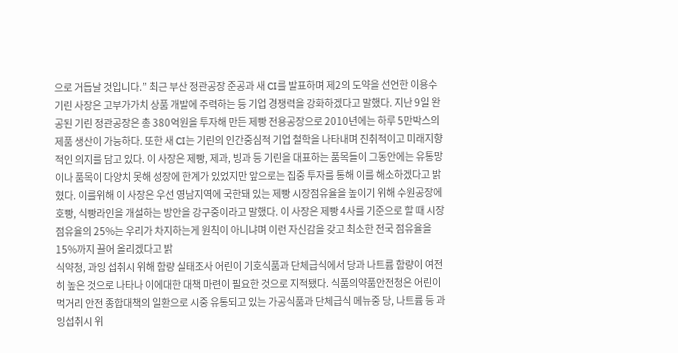으로 거듭날 것입니다.” 최근 부산 정관공장 준공과 새 CI를 발표하며 제2의 도약을 선언한 이용수 기린 사장은 고부가가치 상품 개발에 주력하는 등 기업 경쟁력을 강화하겠다고 말했다. 지난 9일 완공된 기린 정관공장은 총 380억원을 투자해 만든 제빵 전용공장으로 2010년에는 하루 5만박스의 제품 생산이 가능하다. 또한 새 CI는 기린의 인간중심적 기업 철학을 나타내며 진취적이고 미래지향적인 의지를 담고 있다. 이 사장은 제빵, 제과, 빙과 등 기린을 대표하는 품목들이 그동안에는 유통망이나 품목이 다양치 못해 성장에 한계가 있었지만 앞으로는 집중 투자를 통해 이를 해소하겠다고 밝혔다. 이를위해 이 사장은 우선 영남지역에 국한돼 있는 제빵 시장점유율을 높이기 위해 수원공장에 호빵, 식빵라인을 개설하는 방안을 강구중이라고 말했다. 이 사장은 제빵 4사를 기준으로 할 때 시장점유율의 25%는 우리가 차지하는게 원칙이 아니냐며 이런 자신감을 갖고 최소한 전국 점유율을 15%까지 끌어 올리겠다고 밝
식약청, 과잉 섭취시 위해 함량 실태조사 어린이 기호식품과 단체급식에서 당과 나트륨 함량이 여전히 높은 것으로 나타나 이에대한 대책 마련이 필요한 것으로 지적됐다. 식품의약품안전청은 어린이 먹거리 안전 종합대책의 일환으로 시중 유통되고 있는 가공식품과 단체급식 메뉴중 당, 나트륨 등 과잉섭취시 위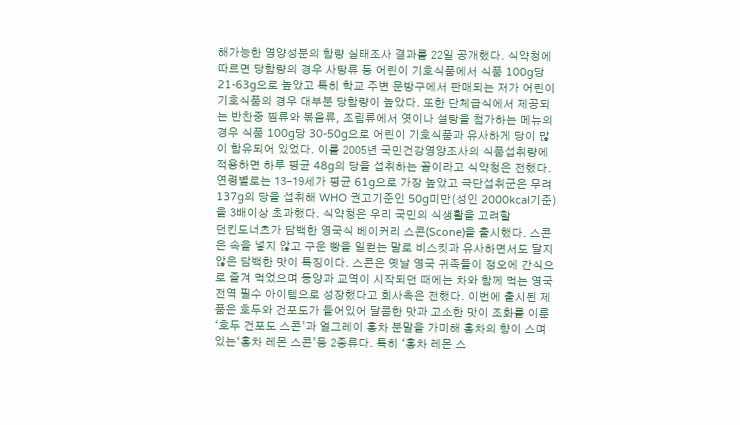해가능한 영양성분의 함량 실태조사 결과를 22일 공개했다. 식약청에 따르면 당함량의 경우 사탕류 등 어린이 기호식품에서 식품 100g당 21-63g으로 높았고 특히 학교 주변 문방구에서 판매되는 저가 어린이 기호식품의 경우 대부분 당함량이 높았다. 또한 단체급식에서 제공되는 반찬중 찜류와 볶음류, 조림류에서 엿이나 설탕을 첨가하는 메뉴의 경우 식품 100g당 30-50g으로 어린이 기호식품과 유사하게 당이 많이 함유되어 있었다. 이를 2005년 국민건강영양조사의 식품섭취량에 적용하면 하루 평균 48g의 당을 섭취하는 꼴이라고 식약청은 전했다. 연령별로는 13-19세가 평균 61g으로 가장 높았고 극단섭취군은 무려 137g의 당을 섭취해 WHO 권고기준인 50g미만(성인 2000kcal기준)을 3배이상 초과했다. 식약청은 우리 국민의 식생활을 고려할
던킨도너츠가 담백한 영국식 베이커리 스콘(Scone)을 출시했다. 스콘은 속을 넣지 않고 구운 빵을 일컫는 말로 비스킷과 유사하면서도 달지 않은 담백한 맛이 특징이다. 스콘은 옛날 영국 귀족들이 정오에 간식으로 즐겨 먹었으며 동양과 교역이 시작되던 때에는 차와 함께 먹는 영국 전역 필수 아이템으로 성장했다고 회사측은 전했다. 이번에 출시된 제품은 호두와 건포도가 들어있어 달콤한 맛과 고소한 맛이 조화를 이룬 ‘호두 건포도 스콘’과 얼그레이 홍차 분말을 가미해 홍차의 향이 스며있는‘홍차 레몬 스콘’등 2종류다. 특히 ‘홍차 레몬 스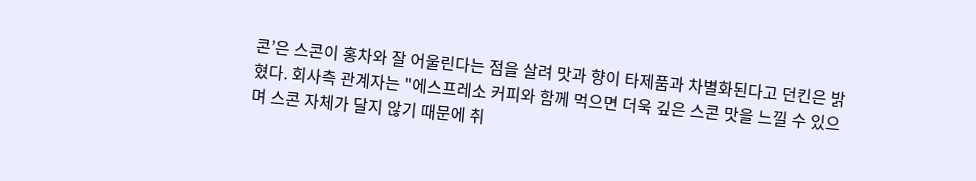콘’은 스콘이 홍차와 잘 어울린다는 점을 살려 맛과 향이 타제품과 차별화된다고 던킨은 밝혔다. 회사측 관계자는 "에스프레소 커피와 함께 먹으면 더욱 깊은 스콘 맛을 느낄 수 있으며 스콘 자체가 달지 않기 때문에 취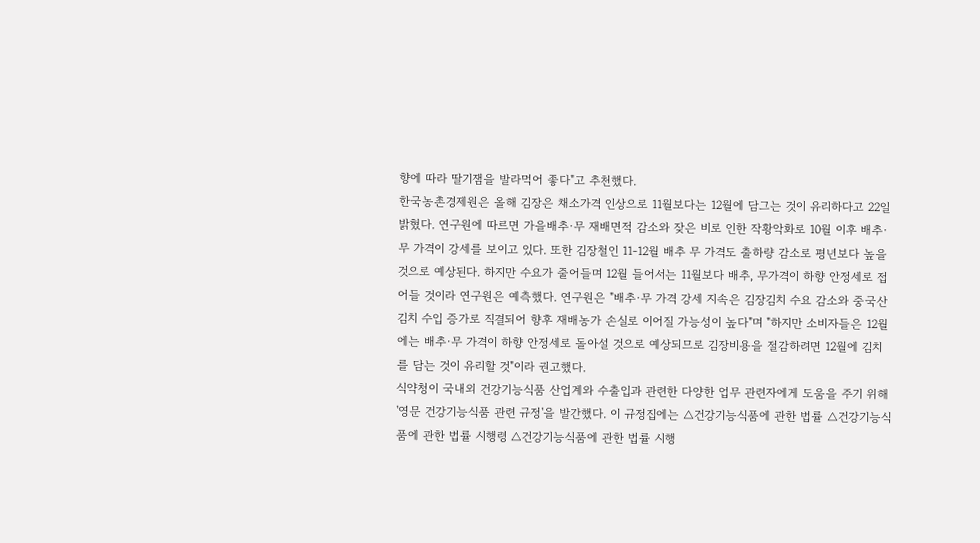향에 따라 딸기잼을 발라먹어 좋다"고 추천했다.
한국농촌경제원은 올해 김장은 채소가격 인상으로 11월보다는 12월에 담그는 것이 유리하다고 22일 밝혔다. 연구원에 따르면 가을배추·무 재배면적 감소와 잦은 비로 인한 작황악화로 10월 이후 배추·무 가격이 강세를 보이고 있다. 또한 김장철인 11-12월 배추 무 가격도 출하량 감소로 평년보다 높을 것으로 예상된다. 하지만 수요가 줄어들며 12월 들어서는 11월보다 배추, 무가격이 하향 안정세로 접어들 것이라 연구원은 예측했다. 연구원은 "배추·무 가격 강세 지속은 김장김치 수요 감소와 중국산 김치 수입 증가로 직결되어 향후 재배농가 손실로 이어질 가능성이 높다"며 "하지만 소비자들은 12월에는 배추·무 가격이 하향 안정세로 돌아설 것으로 예상되므로 김장비용을 절감하려면 12월에 김치를 담는 것이 유리할 것"이라 권고했다.
식약청이 국내외 건강기능식품 산업계와 수출입과 관련한 다양한 업무 관련자에게 도움을 주기 위해 '영문 건강기능식품 관련 규정'을 발간했다. 이 규정집에는 △건강기능식품에 관한 법률 △건강기능식품에 관한 법률 시행령 △건강기능식품에 관한 법률 시행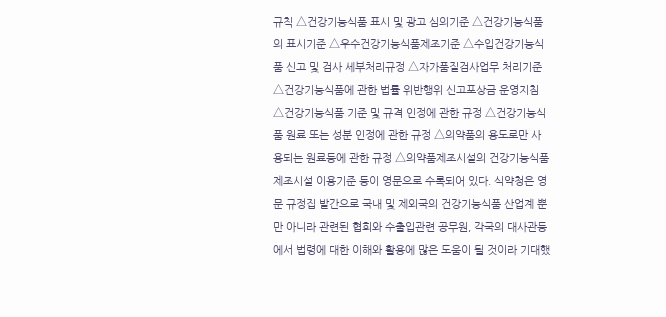규칙 △건강기능식품 표시 및 광고 심의기준 △건강기능식품의 표시기준 △우수건강기능식품제조기준 △수입건강기능식품 신고 및 검사 세부처리규정 △자가품질검사업무 처리기준 △건강기능식품에 관한 법률 위반행위 신고포상금 운영지침 △건강기능식품 기준 및 규격 인정에 관한 규정 △건강기능식품 원료 또는 성분 인정에 관한 규정 △의약품의 용도로만 사용되는 원료등에 관한 규정 △의약품제조시설의 건강기능식품 제조시설 이용기준 등이 영문으로 수록되어 있다. 식약청은 영문 규정집 발간으로 국내 및 제외국의 건강기능식품 산업계 뿐만 아니라 관련된 협회와 수출입관련 공무원, 각국의 대사관등에서 법령에 대한 이해와 활용에 많은 도움이 될 것이라 기대했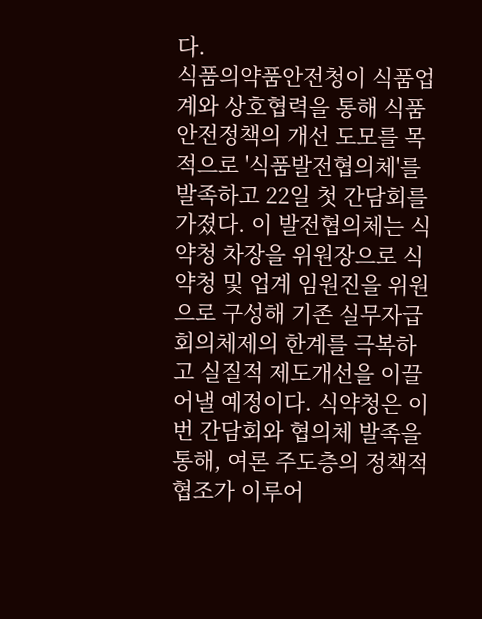다.
식품의약품안전청이 식품업계와 상호협력을 통해 식품안전정책의 개선 도모를 목적으로 '식품발전협의체'를 발족하고 22일 첫 간담회를 가졌다. 이 발전협의체는 식약청 차장을 위원장으로 식약청 및 업계 임원진을 위원으로 구성해 기존 실무자급 회의체제의 한계를 극복하고 실질적 제도개선을 이끌어낼 예정이다. 식약청은 이번 간담회와 협의체 발족을 통해, 여론 주도층의 정책적 협조가 이루어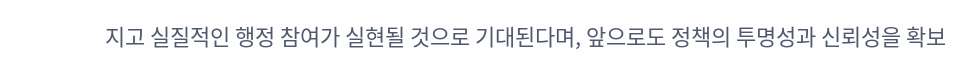지고 실질적인 행정 참여가 실현될 것으로 기대된다며, 앞으로도 정책의 투명성과 신뢰성을 확보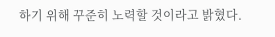하기 위해 꾸준히 노력할 것이라고 밝혔다.